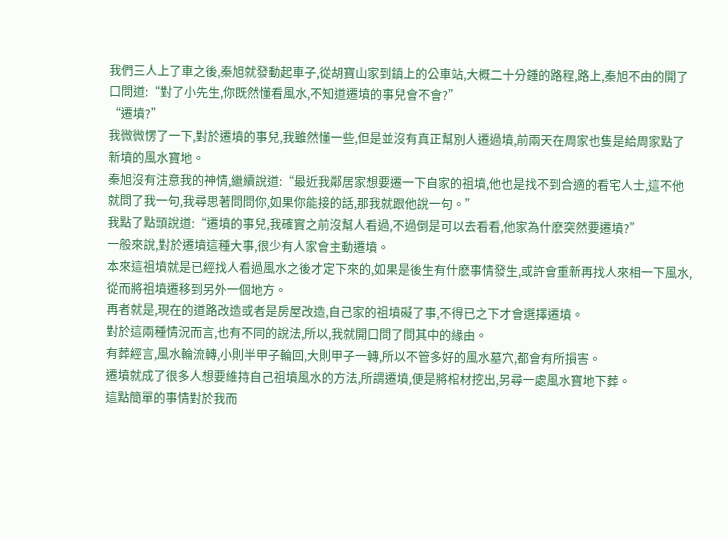我們三人上了車之後,秦旭就發動起車子,從胡寶山家到鎮上的公車站,大概二十分鍾的路程,路上,秦旭不由的開了口問道:“對了小先生,你既然懂看風水,不知道遷墳的事兒會不會?”
“遷墳?”
我微微愣了一下,對於遷墳的事兒,我雖然懂一些,但是並沒有真正幫別人遷過墳,前兩天在周家也隻是給周家點了新墳的風水寶地。
秦旭沒有注意我的神情,繼續說道:“最近我鄰居家想要遷一下自家的祖墳,他也是找不到合適的看宅人士,這不他就問了我一句,我尋思著問問你,如果你能接的話,那我就跟他說一句。”
我點了點頭說道:“遷墳的事兒,我確實之前沒幫人看過,不過倒是可以去看看,他家為什麽突然要遷墳?”
一般來說,對於遷墳這種大事,很少有人家會主動遷墳。
本來這祖墳就是已經找人看過風水之後才定下來的,如果是後生有什麽事情發生,或許會重新再找人來相一下風水,從而將祖墳遷移到另外一個地方。
再者就是,現在的道路改造或者是房屋改造,自己家的祖墳礙了事,不得已之下才會選擇遷墳。
對於這兩種情況而言,也有不同的說法,所以,我就開口問了問其中的緣由。
有葬經言,風水輪流轉,小則半甲子輪回,大則甲子一轉,所以不管多好的風水墓穴,都會有所損害。
遷墳就成了很多人想要維持自己祖墳風水的方法,所謂遷墳,便是將棺材挖出,另尋一處風水寶地下葬。
這點簡單的事情對於我而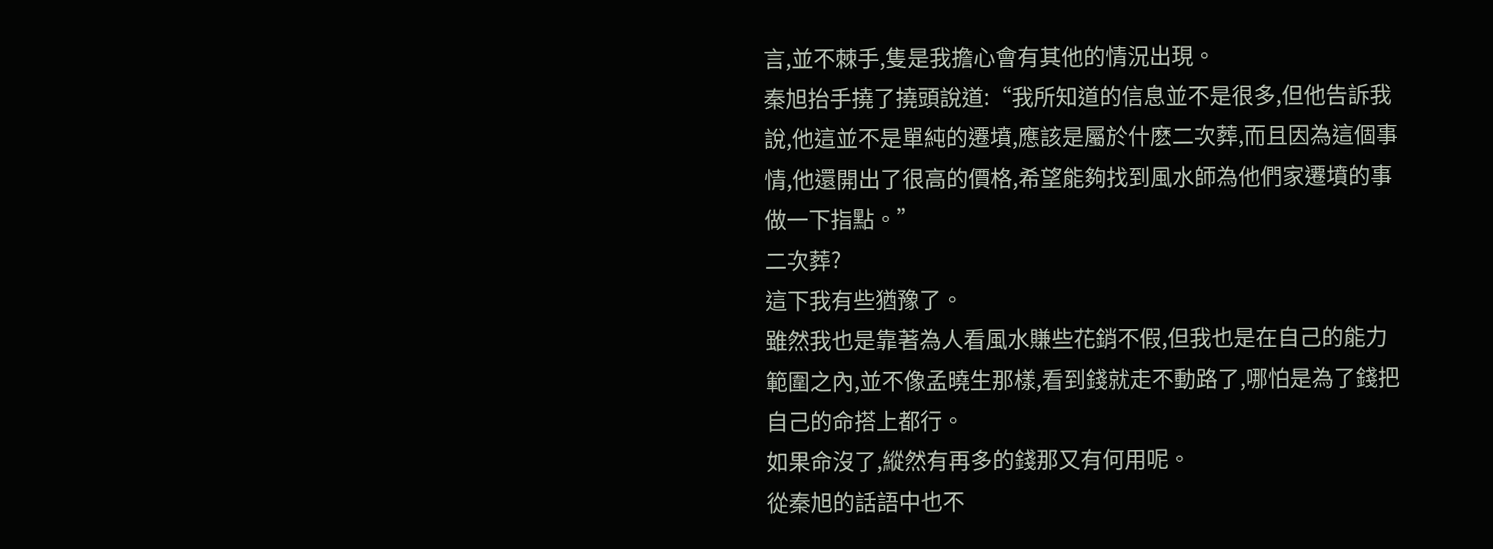言,並不棘手,隻是我擔心會有其他的情況出現。
秦旭抬手撓了撓頭說道:“我所知道的信息並不是很多,但他告訴我說,他這並不是單純的遷墳,應該是屬於什麽二次葬,而且因為這個事情,他還開出了很高的價格,希望能夠找到風水師為他們家遷墳的事做一下指點。”
二次葬?
這下我有些猶豫了。
雖然我也是靠著為人看風水賺些花銷不假,但我也是在自己的能力範圍之內,並不像孟曉生那樣,看到錢就走不動路了,哪怕是為了錢把自己的命搭上都行。
如果命沒了,縱然有再多的錢那又有何用呢。
從秦旭的話語中也不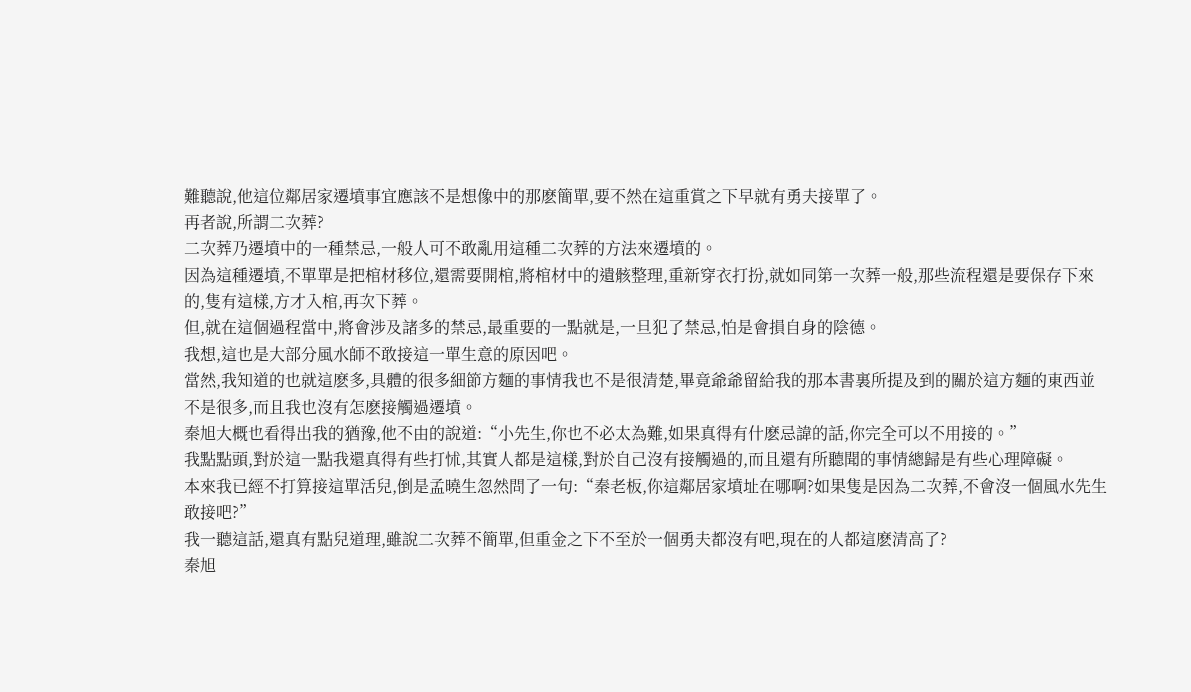難聽說,他這位鄰居家遷墳事宜應該不是想像中的那麽簡單,要不然在這重賞之下早就有勇夫接單了。
再者說,所謂二次葬?
二次葬乃遷墳中的一種禁忌,一般人可不敢亂用這種二次葬的方法來遷墳的。
因為這種遷墳,不單單是把棺材移位,還需要開棺,將棺材中的遺骸整理,重新穿衣打扮,就如同第一次葬一般,那些流程還是要保存下來的,隻有這樣,方才入棺,再次下葬。
但,就在這個過程當中,將會涉及諸多的禁忌,最重要的一點就是,一旦犯了禁忌,怕是會損自身的陰德。
我想,這也是大部分風水師不敢接這一單生意的原因吧。
當然,我知道的也就這麽多,具體的很多細節方麵的事情我也不是很清楚,畢竟爺爺留給我的那本書裏所提及到的關於這方麵的東西並不是很多,而且我也沒有怎麽接觸過遷墳。
秦旭大概也看得出我的猶豫,他不由的說道:“小先生,你也不必太為難,如果真得有什麽忌諱的話,你完全可以不用接的。”
我點點頭,對於這一點我還真得有些打怵,其實人都是這樣,對於自己沒有接觸過的,而且還有所聽聞的事情總歸是有些心理障礙。
本來我已經不打算接這單活兒,倒是孟曉生忽然問了一句:“秦老板,你這鄰居家墳址在哪啊?如果隻是因為二次葬,不會沒一個風水先生敢接吧?”
我一聽這話,還真有點兒道理,雖說二次葬不簡單,但重金之下不至於一個勇夫都沒有吧,現在的人都這麽清高了?
秦旭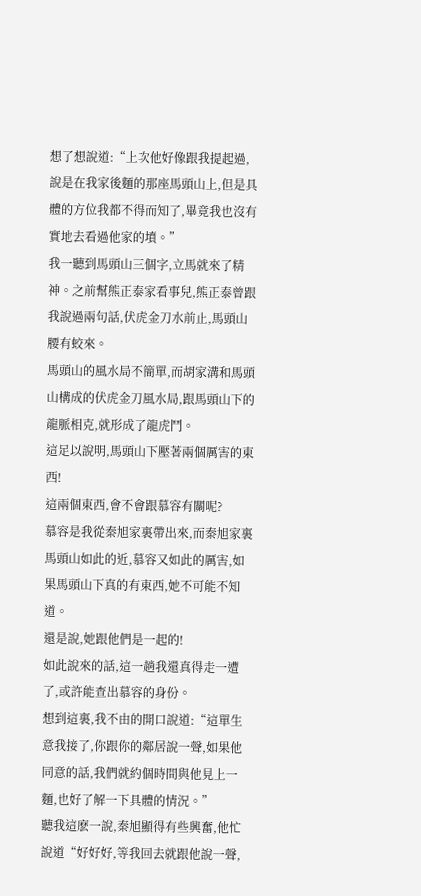想了想說道:“上次他好像跟我提起過,說是在我家後麵的那座馬頭山上,但是具體的方位我都不得而知了,畢竟我也沒有實地去看過他家的墳。”
我一聽到馬頭山三個字,立馬就來了精神。之前幫熊正泰家看事兒,熊正泰曾跟我說過兩句話,伏虎金刀水前止,馬頭山腰有蛟來。
馬頭山的風水局不簡單,而胡家溝和馬頭山構成的伏虎金刀風水局,跟馬頭山下的龍脈相克,就形成了龍虎鬥。
這足以說明,馬頭山下壓著兩個厲害的東西!
這兩個東西,會不會跟慕容有關呢?
慕容是我從秦旭家裏帶出來,而秦旭家裏馬頭山如此的近,慕容又如此的厲害,如果馬頭山下真的有東西,她不可能不知道。
還是說,她跟他們是一起的!
如此說來的話,這一趟我還真得走一遭了,或許能查出慕容的身份。
想到這裏,我不由的開口說道:“這單生意我接了,你跟你的鄰居說一聲,如果他同意的話,我們就約個時間與他見上一麵,也好了解一下具體的情況。”
聽我這麽一說,秦旭顯得有些興奮,他忙說道“好好好,等我回去就跟他說一聲,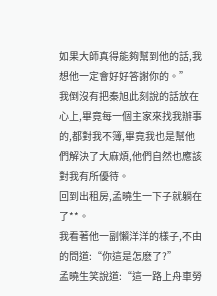如果大師真得能夠幫到他的話,我想他一定會好好答謝你的。”
我倒沒有把秦旭此刻說的話放在心上,畢竟每一個主家來找我辦事的,都對我不簿,畢竟我也是幫他們解決了大麻煩,他們自然也應該對我有所優待。
回到出租房,孟曉生一下子就躺在了**。
我看著他一副懶洋洋的樣子,不由的問道:“你這是怎麽了?”
孟曉生笑說道:“這一路上舟車勞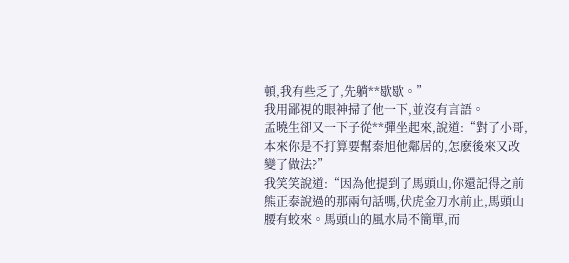頓,我有些乏了,先躺**歇歇。”
我用鄙視的眼神掃了他一下,並沒有言語。
孟曉生卻又一下子從**彈坐起來,說道:“對了小哥,本來你是不打算要幫秦旭他鄰居的,怎麽後來又改變了做法?”
我笑笑說道:“因為他提到了馬頭山,你還記得之前熊正泰說過的那兩句話嗎,伏虎金刀水前止,馬頭山腰有蛟來。馬頭山的風水局不簡單,而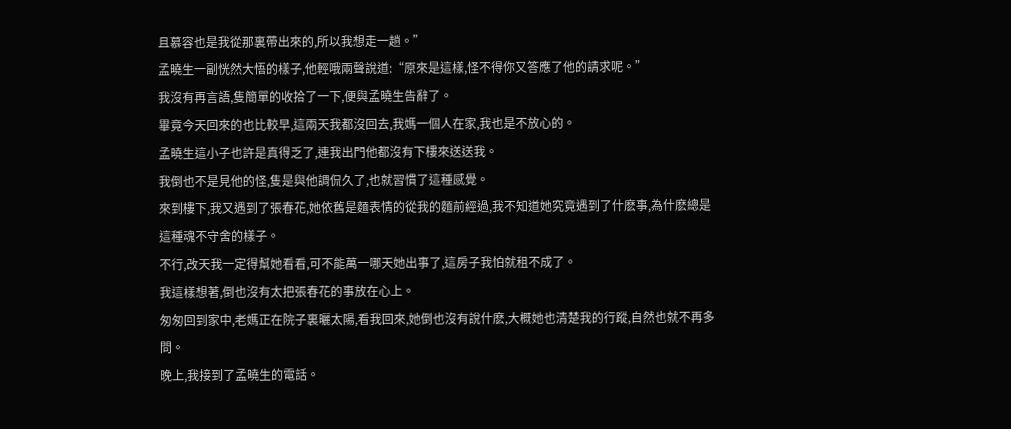且慕容也是我從那裏帶出來的,所以我想走一趟。”
孟曉生一副恍然大悟的樣子,他輕哦兩聲說道:“原來是這樣,怪不得你又答應了他的請求呢。”
我沒有再言語,隻簡單的收拾了一下,便與孟曉生告辭了。
畢竟今天回來的也比較早,這兩天我都沒回去,我媽一個人在家,我也是不放心的。
孟曉生這小子也許是真得乏了,連我出門他都沒有下樓來送送我。
我倒也不是見他的怪,隻是與他調侃久了,也就習慣了這種感覺。
來到樓下,我又遇到了張春花,她依舊是麵表情的從我的麵前經過,我不知道她究竟遇到了什麽事,為什麽總是這種魂不守舍的樣子。
不行,改天我一定得幫她看看,可不能萬一哪天她出事了,這房子我怕就租不成了。
我這樣想著,倒也沒有太把張春花的事放在心上。
匆匆回到家中,老媽正在院子裏曬太陽,看我回來,她倒也沒有說什麽,大概她也清楚我的行蹤,自然也就不再多問。
晚上,我接到了孟曉生的電話。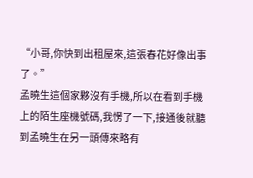“小哥,你快到出租屋來,這張春花好像出事了。”
孟曉生這個家夥沒有手機,所以在看到手機上的陌生座機號碼,我愣了一下,接通後就聽到孟曉生在另一頭傳來略有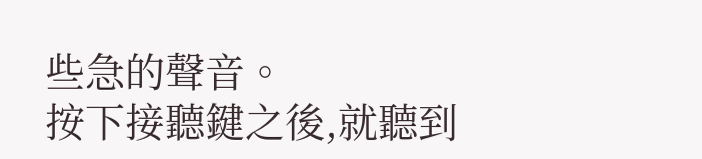些急的聲音。
按下接聽鍵之後,就聽到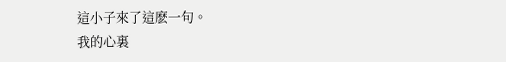這小子來了這麽一句。
我的心裏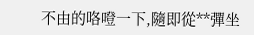不由的咯噔一下,隨即從**彈坐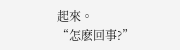起來。
“怎麽回事?”